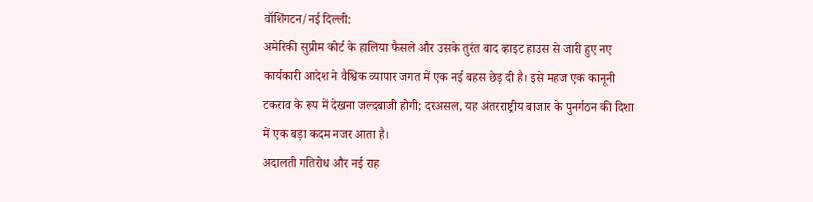वॉशिंगटन/नई दिल्ली:
अमेरिकी सुप्रीम कोर्ट के हालिया फैसले और उसके तुरंत बाद व्हाइट हाउस से जारी हुए नए कार्यकारी आदेश ने वैश्विक व्यापार जगत में एक नई बहस छेड़ दी है। इसे महज एक कानूनी टकराव के रूप में देखना जल्दबाजी होगी; दरअसल, यह अंतरराष्ट्रीय बाजार के पुनर्गठन की दिशा में एक बड़ा कदम नजर आता है।
अदालती गतिरोध और नई राह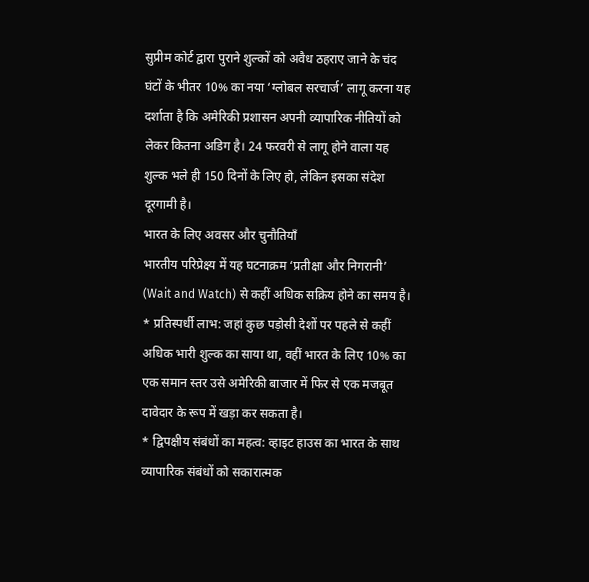सुप्रीम कोर्ट द्वारा पुराने शुल्कों को अवैध ठहराए जाने के चंद घंटों के भीतर 10% का नया ‘ग्लोबल सरचार्ज’ लागू करना यह दर्शाता है कि अमेरिकी प्रशासन अपनी व्यापारिक नीतियों को लेकर कितना अडिग है। 24 फरवरी से लागू होने वाला यह शुल्क भले ही 150 दिनों के लिए हो, लेकिन इसका संदेश दूरगामी है।
भारत के लिए अवसर और चुनौतियाँ
भारतीय परिप्रेक्ष्य में यह घटनाक्रम ‘प्रतीक्षा और निगरानी’ (Wait and Watch) से कहीं अधिक सक्रिय होने का समय है।
* प्रतिस्पर्धी लाभ: जहां कुछ पड़ोसी देशों पर पहले से कहीं अधिक भारी शुल्क का साया था, वहीं भारत के लिए 10% का एक समान स्तर उसे अमेरिकी बाजार में फिर से एक मजबूत दावेदार के रूप में खड़ा कर सकता है।
* द्विपक्षीय संबंधों का महत्व: व्हाइट हाउस का भारत के साथ व्यापारिक संबंधों को सकारात्मक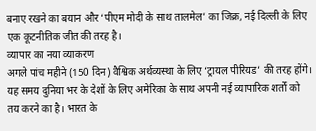बनाए रखने का बयान और ‘पीएम मोदी के साथ तालमेल’ का जिक्र, नई दिल्ली के लिए एक कूटनीतिक जीत की तरह है।
व्यापार का नया व्याकरण
अगले पांच महीने (150 दिन) वैश्विक अर्थव्यस्था के लिए ‘ट्रायल पीरियड’ की तरह होंगे। यह समय दुनिया भर के देशों के लिए अमेरिका के साथ अपनी नई व्यापारिक शर्तों को तय करने का है। भारत के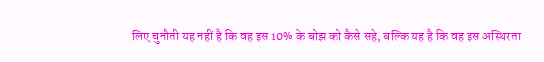लिए चुनौती यह नहीं है कि वह इस 10% के बोझ को कैसे सहे, बल्कि यह है कि वह इस अस्थिरता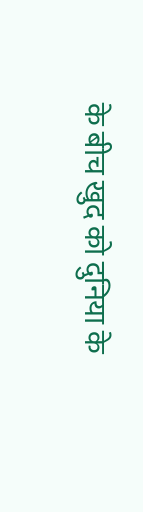के बीच खुद को दुनिया के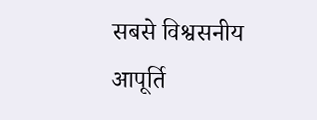सबसे विश्वसनीय आपूर्ति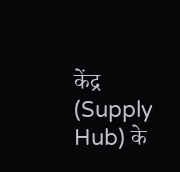केंद्र (Supply Hub) के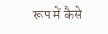रूप में कैसे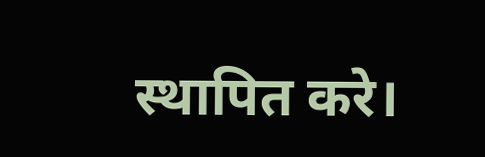स्थापित करे।